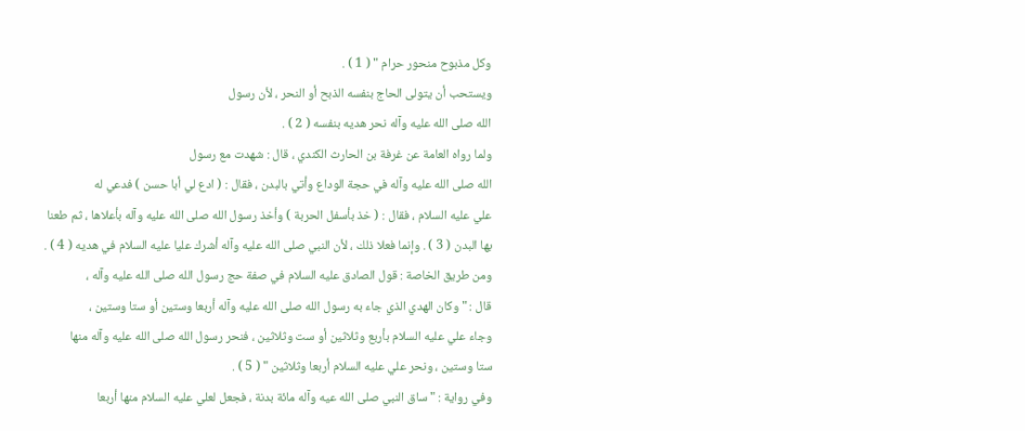وكل مذبوح منحور حرام " ( 1 ) .
ويستحب أن يتولى الحاج بنفسه الذبح أو النحر ، لأن رسول
الله صلى الله عليه وآله نحر هديه بنفسه ( 2 ) .
ولما رواه العامة عن غرفة بن الحارث الكندي ، قال : شهدت مع رسول
الله صلى الله عليه وآله في حجة الوداع وأتي بالبدن ، فقال : ( ادع لي أبا حسن ) فدعي له
علي عليه السلام ، فقال : ( خذ بأسفل الحربة ) وأخذ رسول الله صلى الله عليه وآله بأعلاها ، ثم طعنا
بها البدن ( 3 ) . وإنما فعلا ذلك ، لأن النبي صلى الله عليه وآله أشرك عليا عليه السلام في هديه ( 4 ) .
ومن طريق الخاصة : قول الصادق عليه السلام في صفة حج رسول الله صلى الله عليه وآله ،
قال : " وكان الهدي الذي جاء به رسول الله صلى الله عليه وآله أربعا وستين أو ستا وستين ،
وجاء علي عليه السلام بأربع وثلاثين أو ست وثلاثين ، فنحر رسول الله صلى الله عليه وآله منها
ستا وستين ، ونحر علي عليه السلام أربعا وثلاثين " ( 5 ) .
وفي رواية : " ساق النبي صلى الله عيه وآله مائة بدنة ، فجعل لعلي عليه السلام منها أربعا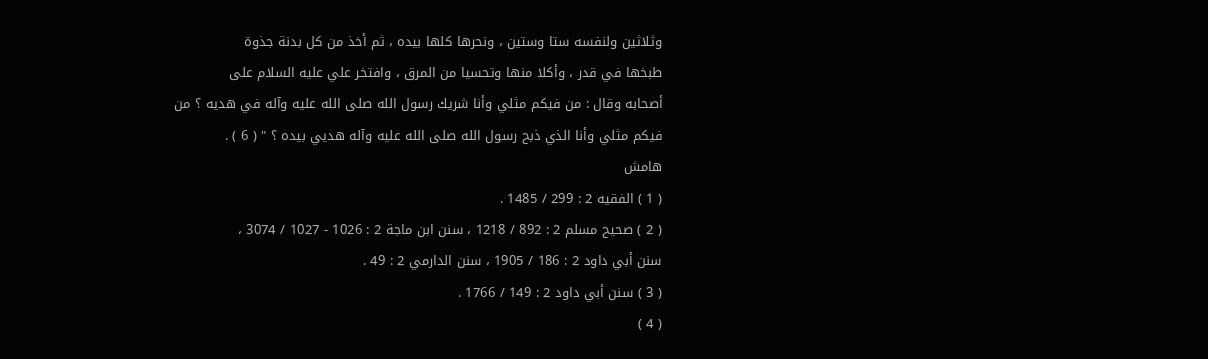وثلاثين ولنفسه ستا وستين ، ونحرها كلها بيده ، ثم أخذ من كل بدنة جذوة
طبخها في قدر ، وأكلا منها وتحسيا من المرق ، وافتخر علي عليه السلام على
أصحابه وقال : من فيكم مثلي وأنا شريك رسول الله صلى الله عليه وآله في هديه ؟ من
فيكم مثلي وأنا الذي ذبح رسول الله صلى الله عليه وآله هديي بيده ؟ " ( 6 ) .
هامش
( 1 ) الفقيه 2 : 299 / 1485 .
( 2 ) صحيح مسلم 2 : 892 / 1218 ، سنن ابن ماجة 2 : 1026 - 1027 / 3074 ،
سنن أبي داود 2 : 186 / 1905 ، سنن الدارمي 2 : 49 .
( 3 ) سنن أبي داود 2 : 149 / 1766 .
( 4 )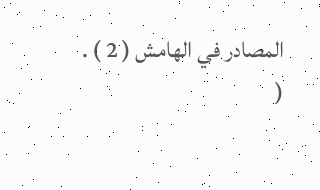المصادر في الهامش ( 2 ) .
(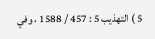5 ) التهذيب 5 : 457 / 1588 ، وفي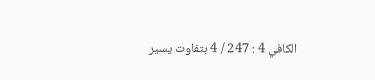الكافي 4 : 247 / 4 بتفاوت يسير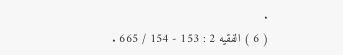.
( 6 ) الفقيه 2 : 153 - 154 / 665 .